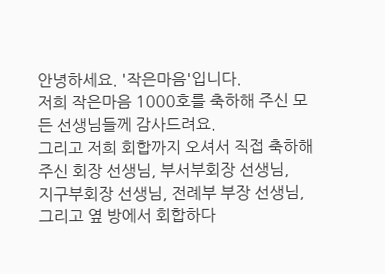안녕하세요. '작은마음'입니다.
저희 작은마음 1000호를 축하해 주신 모든 선생님들께 감사드려요.
그리고 저희 회합까지 오셔서 직접 축하해 주신 회장 선생님, 부서부회장 선생님,
지구부회장 선생님, 전례부 부장 선생님, 그리고 옆 방에서 회합하다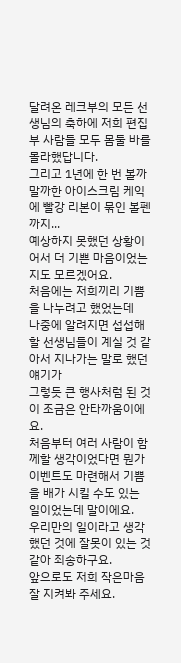달려온 레크부의 모든 선생님의 축하에 저희 편집부 사람들 모두 몸둘 바를 몰라했답니다.
그리고 1년에 한 번 볼까말까한 아이스크림 케익에 빨강 리본이 묶인 볼펜까지...
예상하지 못했던 상황이어서 더 기쁜 마음이었는 지도 모르겠어요.
처음에는 저희끼리 기쁨을 나누려고 했었는데
나중에 알려지면 섭섭해할 선생님들이 계실 것 같아서 지나가는 말로 했던 얘기가
그렇듯 큰 행사처럼 된 것이 조금은 안타까움이에요.
처음부터 여러 사람이 함께할 생각이었다면 뭔가 이벤트도 마련해서 기쁨을 배가 시킬 수도 있는 일이었는데 말이에요.
우리만의 일이라고 생각했던 것에 잘못이 있는 것 같아 죄송하구요.
앞으로도 저희 작은마음 잘 지켜봐 주세요.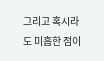그리고 혹시라도 미흡한 점이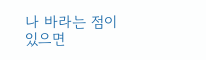나 바라는 점이 있으면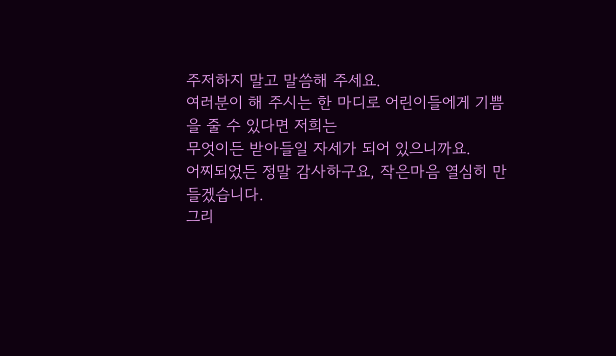주저하지 말고 말씀해 주세요.
여러분이 해 주시는 한 마디로 어린이들에게 기쁨을 줄 수 있다면 저희는
무엇이든 받아들일 자세가 되어 있으니까요.
어찌되었든 정말 감사하구요, 작은마음 열심히 만들겠습니다.
그리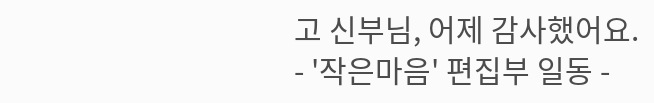고 신부님, 어제 감사했어요.
- '작은마음' 편집부 일동 -